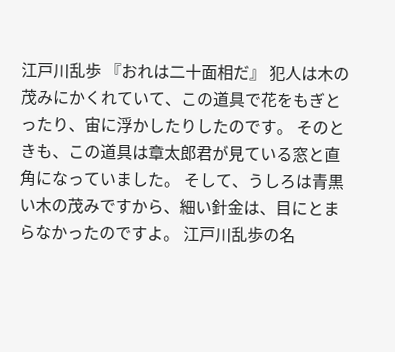江戸川乱歩 『おれは二十面相だ』 犯人は木の茂みにかくれていて、この道具で花をもぎとったり、宙に浮かしたりしたのです。 そのときも、この道具は章太郎君が見ている窓と直角になっていました。 そして、うしろは青黒い木の茂みですから、細い針金は、目にとまらなかったのですよ。 江戸川乱歩の名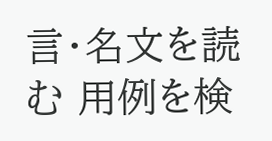言・名文を読む 用例を検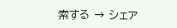索する → シェア